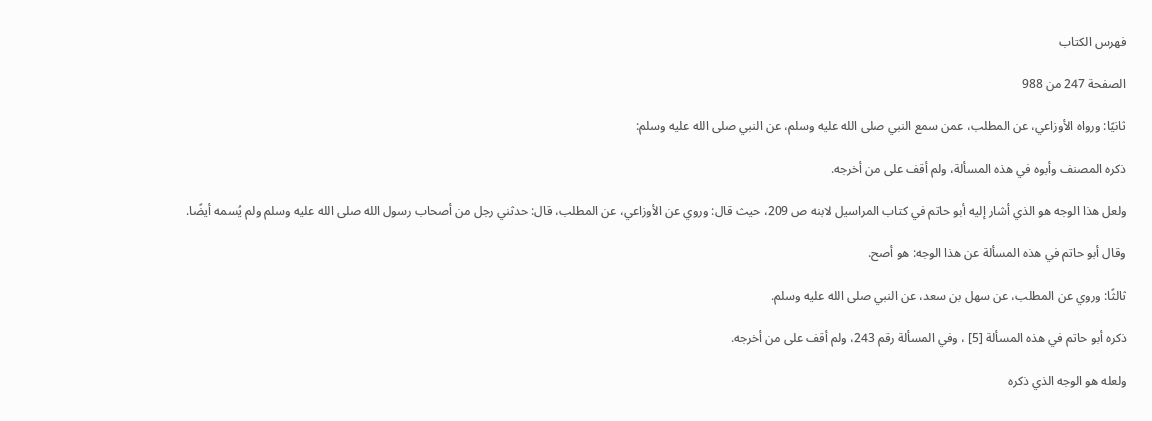فهرس الكتاب

الصفحة 247 من 988

ثانيًا: ورواه الأوزاعي، عن المطلب، عمن سمع النبي صلى الله عليه وسلم، عن النبي صلى الله عليه وسلم:

ذكره المصنف وأبوه في هذه المسألة، ولم أقف على من أخرجه.

ولعل هذا الوجه هو الذي أشار إليه أبو حاتم في كتاب المراسيل لابنه ص 209، حيث قال: وروي عن الأوزاعي، عن المطلب، قال: حدثني رجل من أصحاب رسول الله صلى الله عليه وسلم ولم يُسمه أيضًا.

وقال أبو حاتم في هذه المسألة عن هذا الوجه: هو أصح.

ثالثًا: وروي عن المطلب، عن سهل بن سعد، عن النبي صلى الله عليه وسلم.

ذكره أبو حاتم في هذه المسألة [5] ، وفي المسألة رقم 243، ولم أقف على من أخرجه.

ولعله هو الوجه الذي ذكره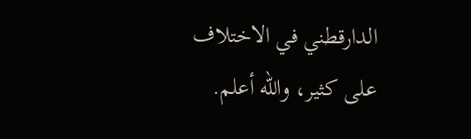الدارقطني في الاختلاف على كثير، والله أعلم.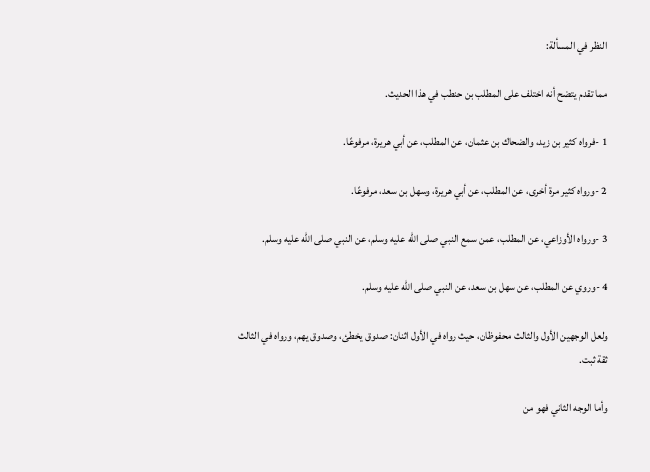النظر في المسألة:

مما تقدم يتضح أنه اختلف على المطلب بن حنطب في هذا الحديث.

1 -فرواه كثير بن زيد، والضحاك بن عثمان، عن المطلب، عن أبي هريرة، مرفوعًا.

2 -ورواه كثير مرة أخرى، عن المطلب، عن أبي هريرة، وسهل بن سعد، مرفوعًا.

3 -ورواه الأوزاعي، عن المطلب، عمن سمع النبي صلى الله عليه وسلم، عن النبي صلى الله عليه وسلم.

4 -وروي عن المطلب، عن سهل بن سعد، عن النبي صلى الله عليه وسلم.

ولعل الوجهين الأول والثالث محفوظان، حيث رواه في الأول اثنان: صدوق يخطئ، وصدوق يهم، ورواه في الثالث ثقة ثبت.

وأما الوجه الثاني فهو من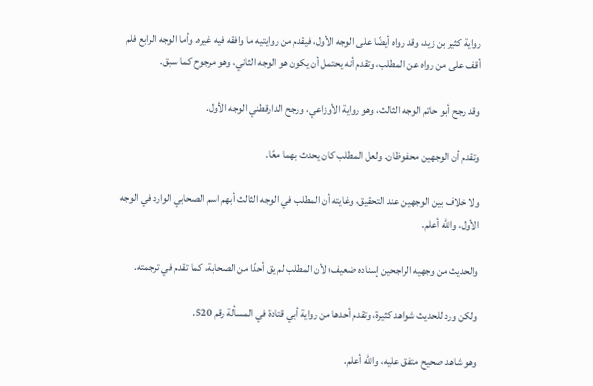رواية كثير بن زيد، وقد رواه أيضًا على الوجه الأول، فيقدم من روايتيه ما وافقه فيه غيره. وأما الوجه الرابع فلم أقف على من رواه عن المطلب، وتقدم أنه يحتمل أن يكون هو الوجه الثاني، وهو مرجوح كما سبق.

وقد رجح أبو حاتم الوجه الثالث، وهو رواية الأوزاعي، ورجح الدارقطني الوجه الأول.

وتقدم أن الوجهين محفوظان. ولعل المطلب كان يحدث بهما معًا.

ولا خلاف بين الوجهين عند التحقيق، وغايته أن المطلب في الوجه الثالث أبهم اسم الصحابي الوارد في الوجه الأول، والله أعلم.

والحديث من وجهيه الراجحين إسناده ضعيف؛ لأن المطلب لم يق أحدًا من الصحابة، كما تقدم في ترجمته.

ولكن ورد للحديث شواهد كثيرة، وتقدم أحدها من رواية أبي قتادة في المسألة رقم 520.

وهو شاهد صحيح متفق عليه، والله أعلم.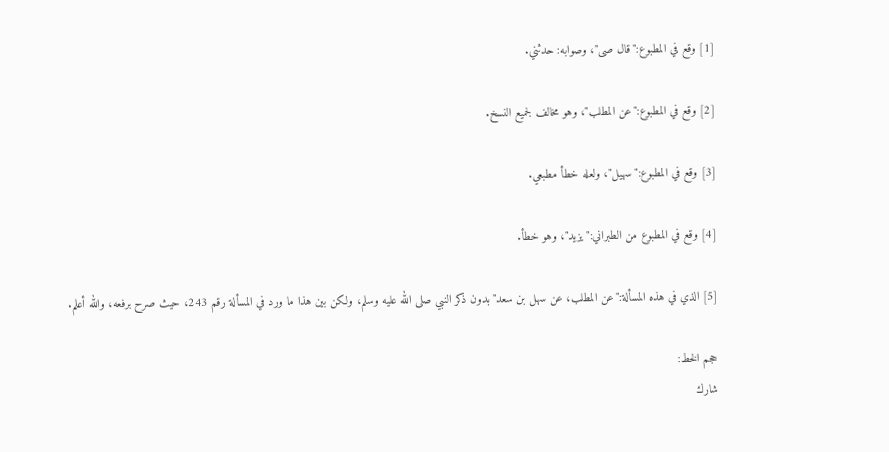[1] وقع في المطبوع:"قال صى"، وصوابه: حدثني.

[2] وقع في المطبوع:"عن المطلب"، وهو مخالف لجميع النسخ.

[3] وقع في المطبوع:"سهيل"، ولعله خطأ مطبعي.

[4] وقع في المطبوع من الطبراني:"يزيد"، وهو خطأ.

[5] الذي في هذه المسألة:"عن المطلب، عن سهل بن سعد"بدون ذكر النبي صلى الله عليه وسلم، ولكن بين هذا ما ورد في المسألة رقم 243، حيث صرح برفعه، والله أعلم.

حجم الخط:
شارك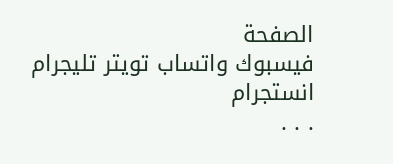الصفحة
فيسبوك واتساب تويتر تليجرام انستجرام
. . .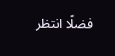فضلًا انتظر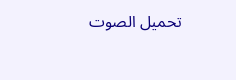تحميل الصوت